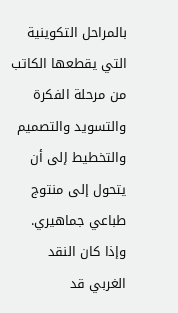بالمراحل التكوينية التي يقطعها الكاتب من مرحلة الفكرة والتسويد والتصميم والتخطيط إلى أن يتحول إلى منتوج طباعي جماهيري. وإذا كان النقد الغربي قد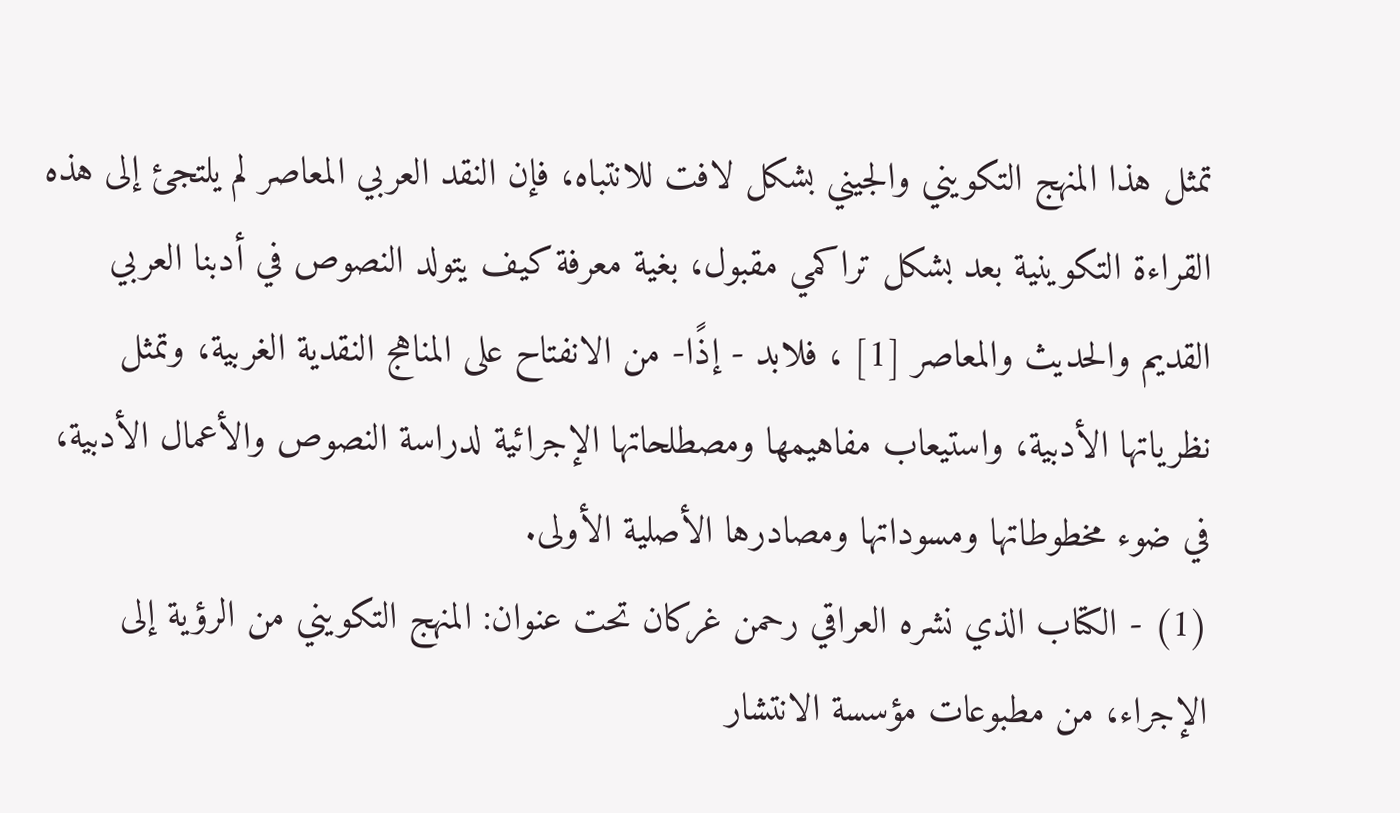تمثل هذا المنهج التكويني والجيني بشكل لافت للانتباه، فإن النقد العربي المعاصر لم يلتجئ إلى هذه القراءة التكوينية بعد بشكل تراكمي مقبول، بغية معرفة كيف يتولد النصوص في أدبنا العربي القديم والحديث والمعاصر [1] ، فلابد - إذًا- من الانفتاح على المناهج النقدية الغربية، وتمثل نظرياتها الأدبية، واستيعاب مفاهيمها ومصطلحاتها الإجرائية لدراسة النصوص والأعمال الأدبية، في ضوء مخطوطاتها ومسوداتها ومصادرها الأصلية الأولى.
(1) - الكتاب الذي نشره العراقي رحمن غركان تحت عنوان: المنهج التكويني من الرؤية إلى الإجراء، من مطبوعات مؤسسة الانتشار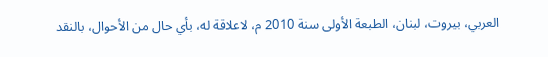العربي، بيروت، لبنان، الطبعة الأولى سنة 2010 م، لاعلاقة له، بأي حال من الأحوال، بالنقد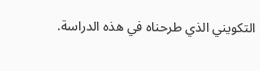التكويني الذي طرحناه في هذه الدراسة.